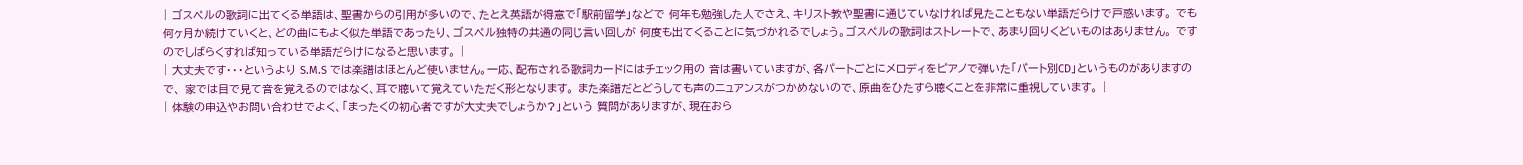| ゴスペルの歌詞に出てくる単語は、聖書からの引用が多いので、たとえ英語が得意で「駅前留学」などで 何年も勉強した人でさえ、キリスト教や聖書に通じていなければ見たこともない単語だらけで戸惑います。 でも何ヶ月か続けていくと、どの曲にもよく似た単語であったり、ゴスペル独特の共通の同じ言い回しが 何度も出てくることに気づかれるでしょう。ゴスペルの歌詞はストレートで、あまり回りくどいものはありません。 ですのでしばらくすれば知っている単語だらけになると思います。 |
| 大丈夫です・・・というより S.M.S では楽譜はほとんど使いません。一応、配布される歌詞カードにはチェック用の 音は書いていますが、各パートごとにメロディをピアノで弾いた「パート別CD」というものがありますので、 家では目で見て音を覚えるのではなく、耳で聴いて覚えていただく形となります。 また楽譜だとどうしても声のニュアンスがつかめないので、原曲をひたすら聴くことを非常に重視しています。 |
| 体験の申込やお問い合わせでよく、「まったくの初心者ですが大丈夫でしょうか?」という 質問がありますが、現在おら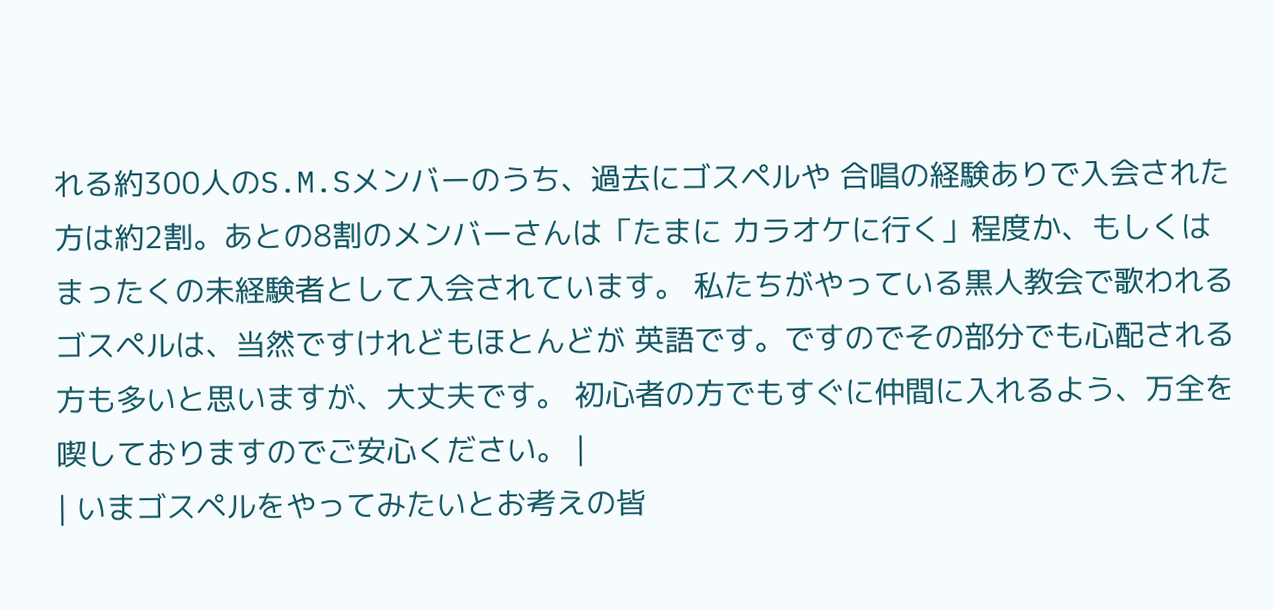れる約300人のS.M.Sメンバーのうち、過去にゴスペルや 合唱の経験ありで入会された方は約2割。あとの8割のメンバーさんは「たまに カラオケに行く」程度か、もしくはまったくの未経験者として入会されています。 私たちがやっている黒人教会で歌われるゴスペルは、当然ですけれどもほとんどが 英語です。ですのでその部分でも心配される方も多いと思いますが、大丈夫です。 初心者の方でもすぐに仲間に入れるよう、万全を喫しておりますのでご安心ください。 |
| いまゴスペルをやってみたいとお考えの皆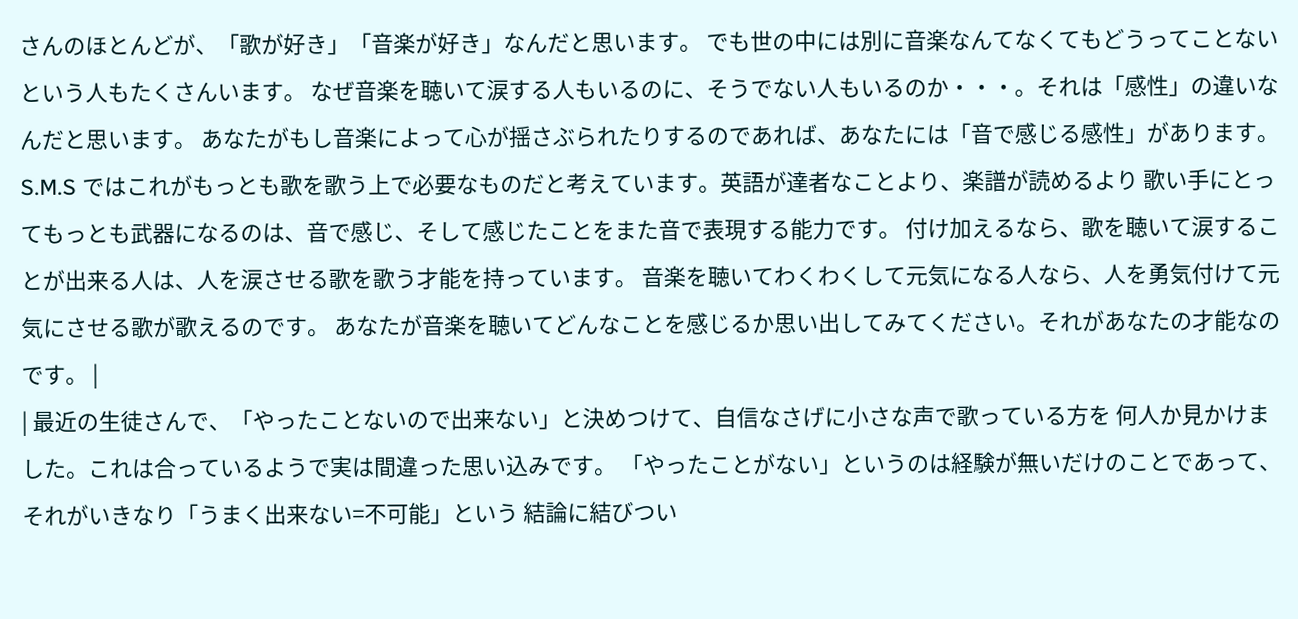さんのほとんどが、「歌が好き」「音楽が好き」なんだと思います。 でも世の中には別に音楽なんてなくてもどうってことないという人もたくさんいます。 なぜ音楽を聴いて涙する人もいるのに、そうでない人もいるのか・・・。それは「感性」の違いなんだと思います。 あなたがもし音楽によって心が揺さぶられたりするのであれば、あなたには「音で感じる感性」があります。 S.M.S ではこれがもっとも歌を歌う上で必要なものだと考えています。英語が達者なことより、楽譜が読めるより 歌い手にとってもっとも武器になるのは、音で感じ、そして感じたことをまた音で表現する能力です。 付け加えるなら、歌を聴いて涙することが出来る人は、人を涙させる歌を歌う才能を持っています。 音楽を聴いてわくわくして元気になる人なら、人を勇気付けて元気にさせる歌が歌えるのです。 あなたが音楽を聴いてどんなことを感じるか思い出してみてください。それがあなたの才能なのです。 |
| 最近の生徒さんで、「やったことないので出来ない」と決めつけて、自信なさげに小さな声で歌っている方を 何人か見かけました。これは合っているようで実は間違った思い込みです。 「やったことがない」というのは経験が無いだけのことであって、それがいきなり「うまく出来ない=不可能」という 結論に結びつい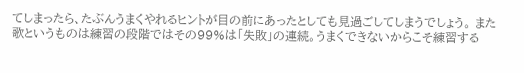てしまったら、たぶんうまくやれるヒントが目の前にあったとしても見過ごしてしまうでしょう。 また歌というものは練習の段階ではその99%は「失敗」の連続。うまくできないからこそ練習する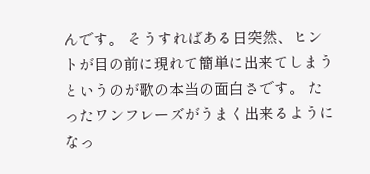んです。 そうすればある日突然、ヒントが目の前に現れて簡単に出来てしまうというのが歌の本当の面白さです。 たったワンフレーズがうまく出来るようになっ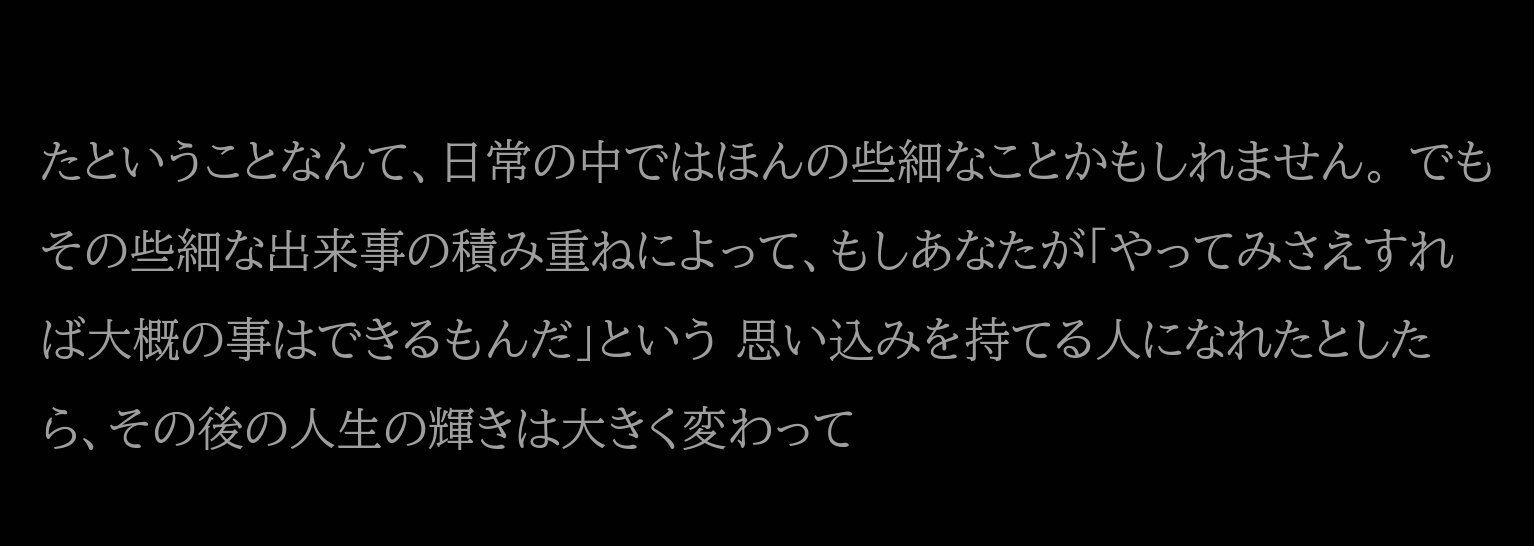たということなんて、日常の中ではほんの些細なことかもしれません。 でもその些細な出来事の積み重ねによって、もしあなたが「やってみさえすれば大概の事はできるもんだ」という 思い込みを持てる人になれたとしたら、その後の人生の輝きは大きく変わって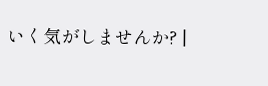いく気がしませんか? |